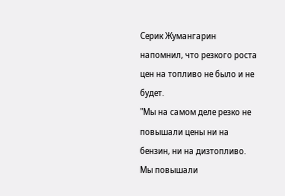Серик Жумангарин напомнил, что резкого роста цен на топливо не было и не будет.
"Мы на самом деле резко не повышали цены ни на бензин, ни на дизтопливо. Мы повышали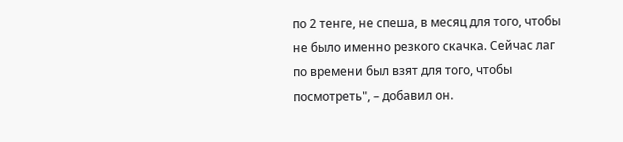по 2 тенге, не спеша, в месяц для того, чтобы не было именно резкого скачка. Сейчас лаг по времени был взят для того, чтобы посмотреть", – добавил он.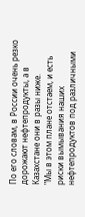По его словам, в России очень резко дорожают нефтепродукты, а в Казахстане они в разы ниже.
"Мы в этом плане отстаем, и есть риски вымывания наших нефтепродуктов под различными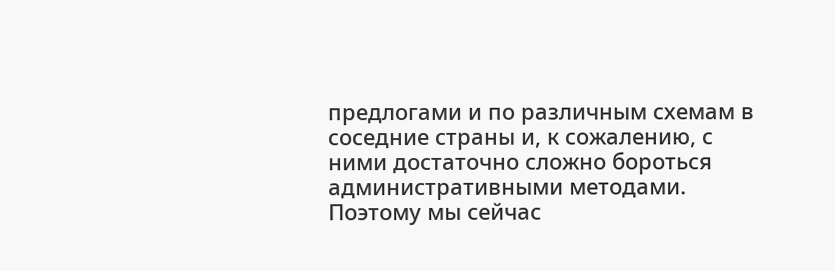предлогами и по различным схемам в соседние страны и, к сожалению, с ними достаточно сложно бороться административными методами. Поэтому мы сейчас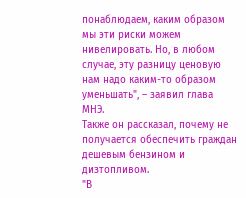понаблюдаем, каким образом мы эти риски можем нивелировать. Но, в любом случае, эту разницу ценовую нам надо каким-то образом уменьшать", – заявил глава МНЭ.
Также он рассказал, почему не получается обеспечить граждан дешевым бензином и дизтопливом.
"В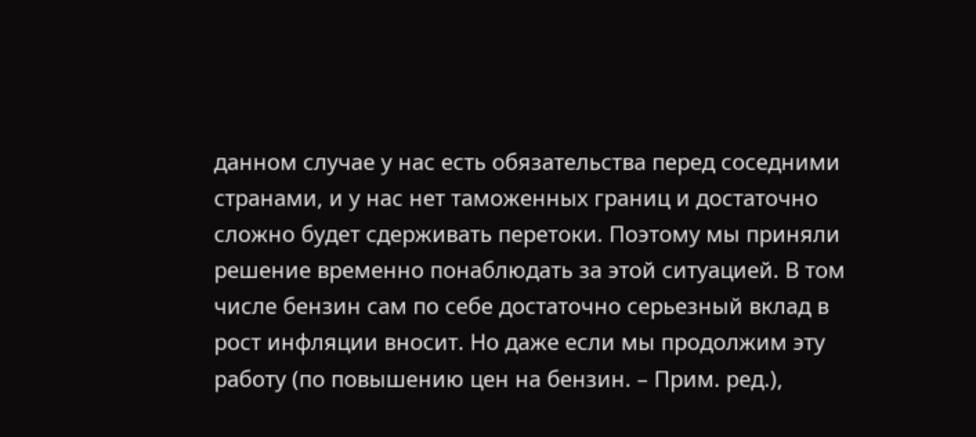данном случае у нас есть обязательства перед соседними странами, и у нас нет таможенных границ и достаточно сложно будет сдерживать перетоки. Поэтому мы приняли решение временно понаблюдать за этой ситуацией. В том числе бензин сам по себе достаточно серьезный вклад в рост инфляции вносит. Но даже если мы продолжим эту работу (по повышению цен на бензин. – Прим. ред.),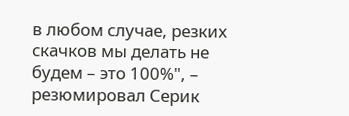в любом случае, резких скачков мы делать не будем – это 100%", – резюмировал Серик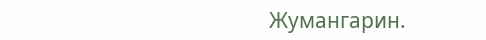Жумангарин.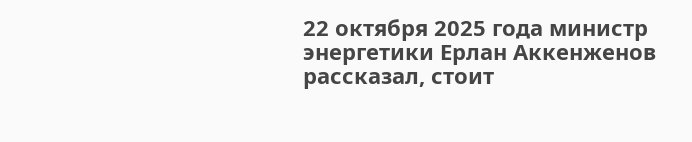22 октября 2025 года министр энергетики Ерлан Аккенженов рассказал, стоит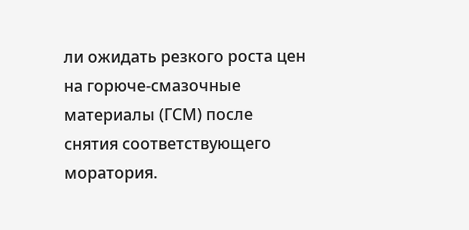ли ожидать резкого роста цен на горюче-смазочные материалы (ГСМ) после снятия соответствующего моратория.